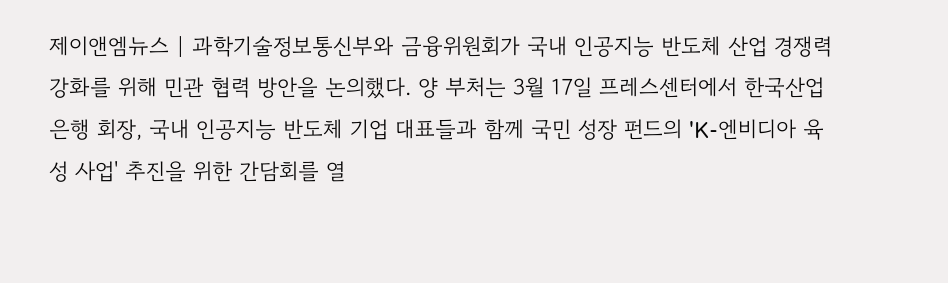제이앤엠뉴스 | 과학기술정보통신부와 금융위원회가 국내 인공지능 반도체 산업 경쟁력 강화를 위해 민관 협력 방안을 논의했다. 양 부처는 3월 17일 프레스센터에서 한국산업은행 회장, 국내 인공지능 반도체 기업 대표들과 함께 국민 성장 펀드의 'K-엔비디아 육성 사업' 추진을 위한 간담회를 열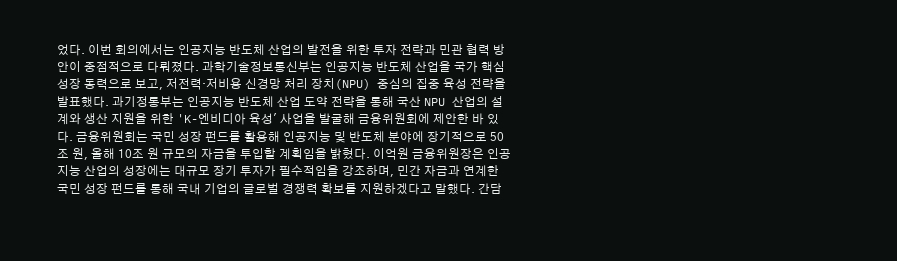었다. 이번 회의에서는 인공지능 반도체 산업의 발전을 위한 투자 전략과 민관 협력 방안이 중점적으로 다뤄졌다. 과학기술정보통신부는 인공지능 반도체 산업을 국가 핵심 성장 동력으로 보고, 저전력·저비용 신경망 처리 장치(NPU) 중심의 집중 육성 전략을 발표했다. 과기정통부는 인공지능 반도체 산업 도약 전략을 통해 국산 NPU 산업의 설계와 생산 지원을 위한 'K-엔비디아 육성' 사업을 발굴해 금융위원회에 제안한 바 있다. 금융위원회는 국민 성장 펀드를 활용해 인공지능 및 반도체 분야에 장기적으로 50조 원, 올해 10조 원 규모의 자금을 투입할 계획임을 밝혔다. 이억원 금융위원장은 인공지능 산업의 성장에는 대규모 장기 투자가 필수적임을 강조하며, 민간 자금과 연계한 국민 성장 펀드를 통해 국내 기업의 글로벌 경쟁력 확보를 지원하겠다고 말했다. 간담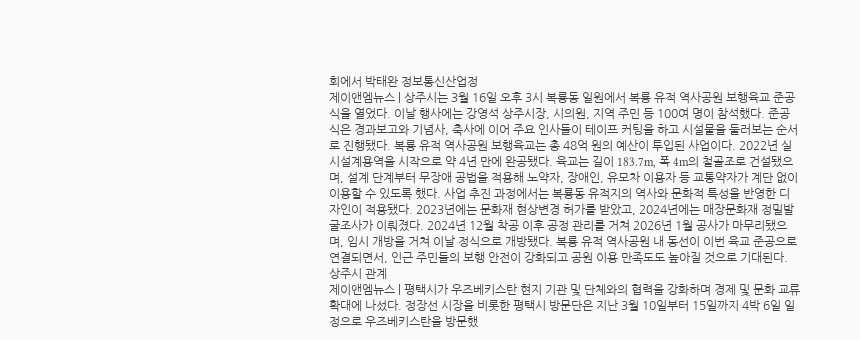회에서 박태완 정보통신산업정
제이앤엠뉴스 | 상주시는 3월 16일 오후 3시 복룡동 일원에서 복룡 유적 역사공원 보행육교 준공식을 열었다. 이날 행사에는 강영석 상주시장, 시의원, 지역 주민 등 100여 명이 참석했다. 준공식은 경과보고와 기념사, 축사에 이어 주요 인사들이 테이프 커팅을 하고 시설물을 둘러보는 순서로 진행됐다. 복룡 유적 역사공원 보행육교는 총 48억 원의 예산이 투입된 사업이다. 2022년 실시설계용역을 시작으로 약 4년 만에 완공됐다. 육교는 길이 183.7m, 폭 4m의 철골조로 건설됐으며, 설계 단계부터 무장애 공법을 적용해 노약자, 장애인, 유모차 이용자 등 교통약자가 계단 없이 이용할 수 있도록 했다. 사업 추진 과정에서는 복룡동 유적지의 역사와 문화적 특성을 반영한 디자인이 적용됐다. 2023년에는 문화재 현상변경 허가를 받았고, 2024년에는 매장문화재 정밀발굴조사가 이뤄졌다. 2024년 12월 착공 이후 공정 관리를 거쳐 2026년 1월 공사가 마무리됐으며, 임시 개방을 거쳐 이날 정식으로 개방됐다. 복룡 유적 역사공원 내 동선이 이번 육교 준공으로 연결되면서, 인근 주민들의 보행 안전이 강화되고 공원 이용 만족도도 높아질 것으로 기대된다. 상주시 관계
제이앤엠뉴스 | 평택시가 우즈베키스탄 현지 기관 및 단체와의 협력을 강화하며 경제 및 문화 교류 확대에 나섰다. 정장선 시장을 비롯한 평택시 방문단은 지난 3월 10일부터 15일까지 4박 6일 일정으로 우즈베키스탄을 방문했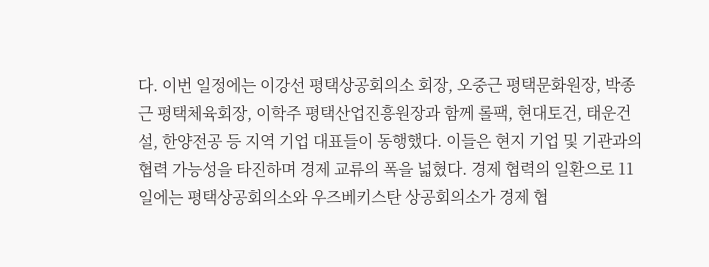다. 이번 일정에는 이강선 평택상공회의소 회장, 오중근 평택문화원장, 박종근 평택체육회장, 이학주 평택산업진흥원장과 함께 롤팩, 현대토건, 태운건설, 한양전공 등 지역 기업 대표들이 동행했다. 이들은 현지 기업 및 기관과의 협력 가능성을 타진하며 경제 교류의 폭을 넓혔다. 경제 협력의 일환으로 11일에는 평택상공회의소와 우즈베키스탄 상공회의소가 경제 협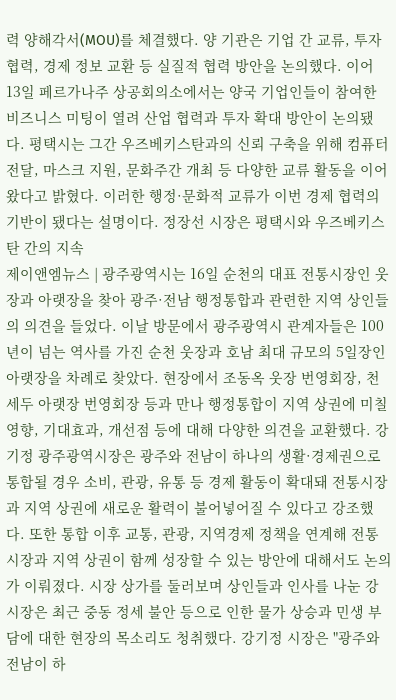력 양해각서(MOU)를 체결했다. 양 기관은 기업 간 교류, 투자 협력, 경제 정보 교환 등 실질적 협력 방안을 논의했다. 이어 13일 페르가나주 상공회의소에서는 양국 기업인들이 참여한 비즈니스 미팅이 열려 산업 협력과 투자 확대 방안이 논의됐다. 평택시는 그간 우즈베키스탄과의 신뢰 구축을 위해 컴퓨터 전달, 마스크 지원, 문화주간 개최 등 다양한 교류 활동을 이어왔다고 밝혔다. 이러한 행정·문화적 교류가 이번 경제 협력의 기반이 됐다는 설명이다. 정장선 시장은 평택시와 우즈베키스탄 간의 지속
제이앤엠뉴스 | 광주광역시는 16일 순천의 대표 전통시장인 웃장과 아랫장을 찾아 광주·전남 행정통합과 관련한 지역 상인들의 의견을 들었다. 이날 방문에서 광주광역시 관계자들은 100년이 넘는 역사를 가진 순천 웃장과 호남 최대 규모의 5일장인 아랫장을 차례로 찾았다. 현장에서 조동옥 웃장 번영회장, 천세두 아랫장 번영회장 등과 만나 행정통합이 지역 상권에 미칠 영향, 기대효과, 개선점 등에 대해 다양한 의견을 교환했다. 강기정 광주광역시장은 광주와 전남이 하나의 생활·경제권으로 통합될 경우 소비, 관광, 유통 등 경제 활동이 확대돼 전통시장과 지역 상권에 새로운 활력이 불어넣어질 수 있다고 강조했다. 또한 통합 이후 교통, 관광, 지역경제 정책을 연계해 전통시장과 지역 상권이 함께 성장할 수 있는 방안에 대해서도 논의가 이뤄졌다. 시장 상가를 둘러보며 상인들과 인사를 나눈 강 시장은 최근 중동 정세 불안 등으로 인한 물가 상승과 민생 부담에 대한 현장의 목소리도 청취했다. 강기정 시장은 "광주와 전남이 하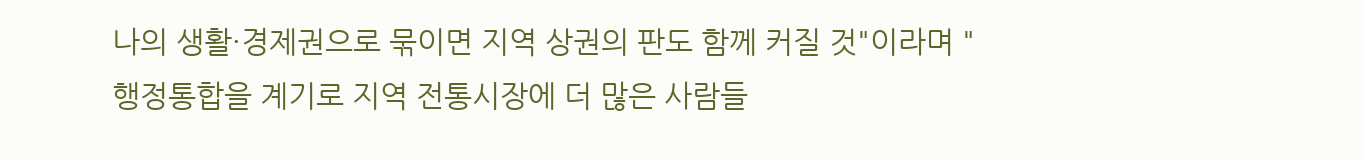나의 생활·경제권으로 묶이면 지역 상권의 판도 함께 커질 것"이라며 "행정통합을 계기로 지역 전통시장에 더 많은 사람들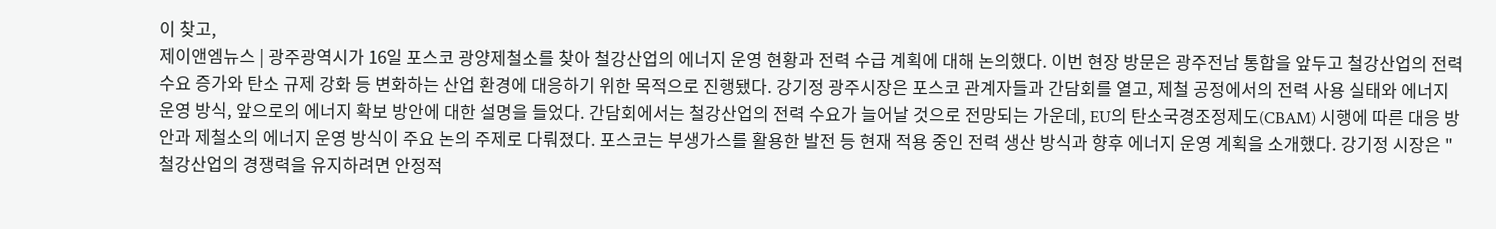이 찾고,
제이앤엠뉴스 | 광주광역시가 16일 포스코 광양제철소를 찾아 철강산업의 에너지 운영 현황과 전력 수급 계획에 대해 논의했다. 이번 현장 방문은 광주전남 통합을 앞두고 철강산업의 전력 수요 증가와 탄소 규제 강화 등 변화하는 산업 환경에 대응하기 위한 목적으로 진행됐다. 강기정 광주시장은 포스코 관계자들과 간담회를 열고, 제철 공정에서의 전력 사용 실태와 에너지 운영 방식, 앞으로의 에너지 확보 방안에 대한 설명을 들었다. 간담회에서는 철강산업의 전력 수요가 늘어날 것으로 전망되는 가운데, EU의 탄소국경조정제도(CBAM) 시행에 따른 대응 방안과 제철소의 에너지 운영 방식이 주요 논의 주제로 다뤄졌다. 포스코는 부생가스를 활용한 발전 등 현재 적용 중인 전력 생산 방식과 향후 에너지 운영 계획을 소개했다. 강기정 시장은 "철강산업의 경쟁력을 유지하려면 안정적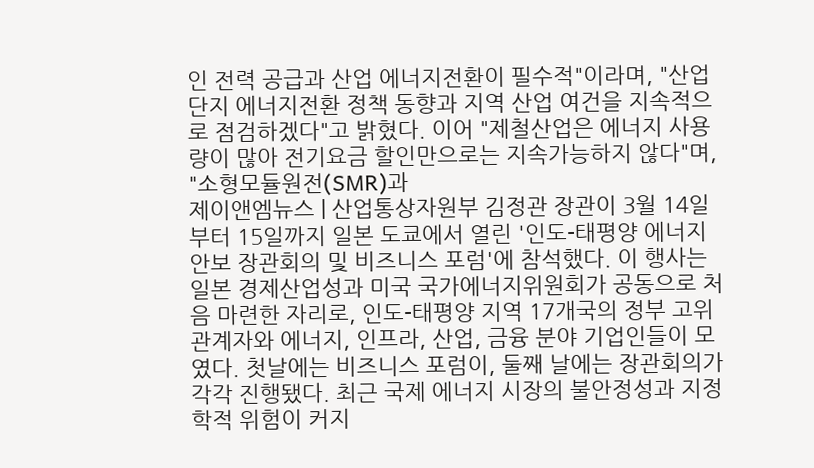인 전력 공급과 산업 에너지전환이 필수적"이라며, "산업단지 에너지전환 정책 동향과 지역 산업 여건을 지속적으로 점검하겠다"고 밝혔다. 이어 "제철산업은 에너지 사용량이 많아 전기요금 할인만으로는 지속가능하지 않다"며, "소형모듈원전(SMR)과
제이앤엠뉴스 | 산업통상자원부 김정관 장관이 3월 14일부터 15일까지 일본 도쿄에서 열린 '인도-태평양 에너지 안보 장관회의 및 비즈니스 포럼'에 참석했다. 이 행사는 일본 경제산업성과 미국 국가에너지위원회가 공동으로 처음 마련한 자리로, 인도-태평양 지역 17개국의 정부 고위 관계자와 에너지, 인프라, 산업, 금융 분야 기업인들이 모였다. 첫날에는 비즈니스 포럼이, 둘째 날에는 장관회의가 각각 진행됐다. 최근 국제 에너지 시장의 불안정성과 지정학적 위험이 커지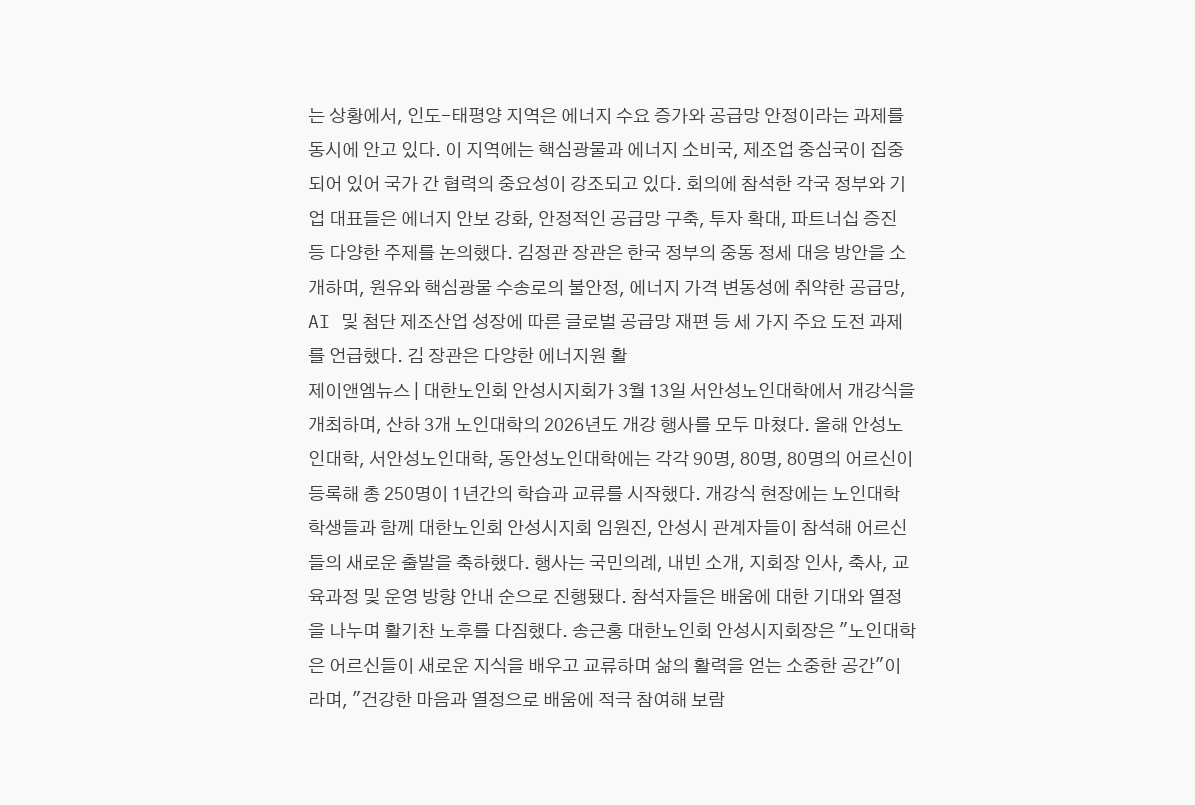는 상황에서, 인도-태평양 지역은 에너지 수요 증가와 공급망 안정이라는 과제를 동시에 안고 있다. 이 지역에는 핵심광물과 에너지 소비국, 제조업 중심국이 집중되어 있어 국가 간 협력의 중요성이 강조되고 있다. 회의에 참석한 각국 정부와 기업 대표들은 에너지 안보 강화, 안정적인 공급망 구축, 투자 확대, 파트너십 증진 등 다양한 주제를 논의했다. 김정관 장관은 한국 정부의 중동 정세 대응 방안을 소개하며, 원유와 핵심광물 수송로의 불안정, 에너지 가격 변동성에 취약한 공급망, AI 및 첨단 제조산업 성장에 따른 글로벌 공급망 재편 등 세 가지 주요 도전 과제를 언급했다. 김 장관은 다양한 에너지원 활
제이앤엠뉴스 | 대한노인회 안성시지회가 3월 13일 서안성노인대학에서 개강식을 개최하며, 산하 3개 노인대학의 2026년도 개강 행사를 모두 마쳤다. 올해 안성노인대학, 서안성노인대학, 동안성노인대학에는 각각 90명, 80명, 80명의 어르신이 등록해 총 250명이 1년간의 학습과 교류를 시작했다. 개강식 현장에는 노인대학 학생들과 함께 대한노인회 안성시지회 임원진, 안성시 관계자들이 참석해 어르신들의 새로운 출발을 축하했다. 행사는 국민의례, 내빈 소개, 지회장 인사, 축사, 교육과정 및 운영 방향 안내 순으로 진행됐다. 참석자들은 배움에 대한 기대와 열정을 나누며 활기찬 노후를 다짐했다. 송근홍 대한노인회 안성시지회장은 "노인대학은 어르신들이 새로운 지식을 배우고 교류하며 삶의 활력을 얻는 소중한 공간"이라며, "건강한 마음과 열정으로 배움에 적극 참여해 보람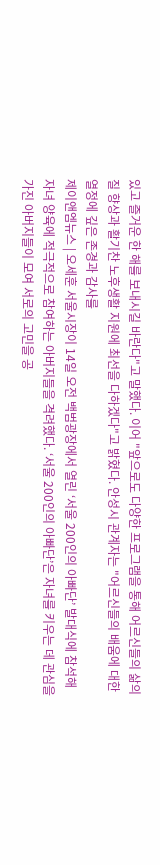있고 즐거운 한 해를 보내시길 바란다"고 말했다. 이어 "앞으로도 다양한 프로그램을 통해 어르신들의 삶의 질 향상과 활기찬 노후생활 지원에 최선을 다하겠다"고 밝혔다. 안성시 관계자는 "어르신들의 배움에 대한 열정에 깊은 존경과 감사를
제이앤엠뉴스 | 오세훈 서울시장이 14일 오전 백범광장에서 열린 ‘서울 200인의 아빠단’ 발대식에 참석해 자녀 양육에 적극적으로 참여하는 아버지들을 격려했다. ‘서울 200인의 아빠단’은 자녀를 키우는 데 관심을 가진 아버지들이 모여 서로의 고민을 공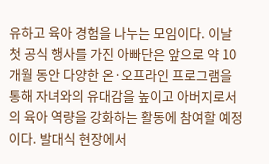유하고 육아 경험을 나누는 모임이다. 이날 첫 공식 행사를 가진 아빠단은 앞으로 약 10개월 동안 다양한 온·오프라인 프로그램을 통해 자녀와의 유대감을 높이고 아버지로서의 육아 역량을 강화하는 활동에 참여할 예정이다. 발대식 현장에서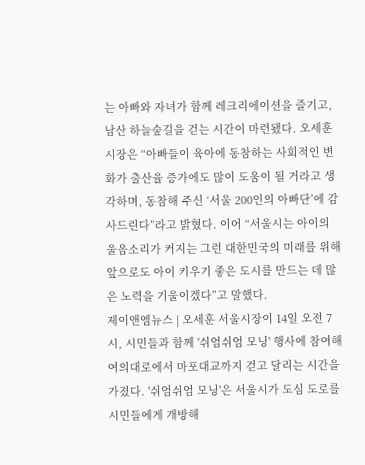는 아빠와 자녀가 함께 레크리에이션을 즐기고, 남산 하늘숲길을 걷는 시간이 마련됐다. 오세훈 시장은 “아빠들이 육아에 동참하는 사회적인 변화가 출산율 증가에도 많이 도움이 될 거라고 생각하며, 동참해 주신 ‘서울 200인의 아빠단’에 감사드린다”라고 밝혔다. 이어 “서울시는 아이의 울음소리가 커지는 그런 대한민국의 미래를 위해 앞으로도 아이 키우기 좋은 도시를 만드는 데 많은 노력을 기울이겠다”고 말했다.
제이앤엠뉴스 | 오세훈 서울시장이 14일 오전 7시, 시민들과 함께 '쉬엄쉬엄 모닝' 행사에 참여해 여의대로에서 마포대교까지 걷고 달리는 시간을 가졌다. '쉬엄쉬엄 모닝'은 서울시가 도심 도로를 시민들에게 개방해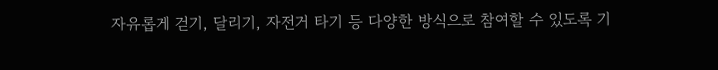자유롭게 걷기, 달리기, 자전거 타기 등 다양한 방식으로 참여할 수 있도록 기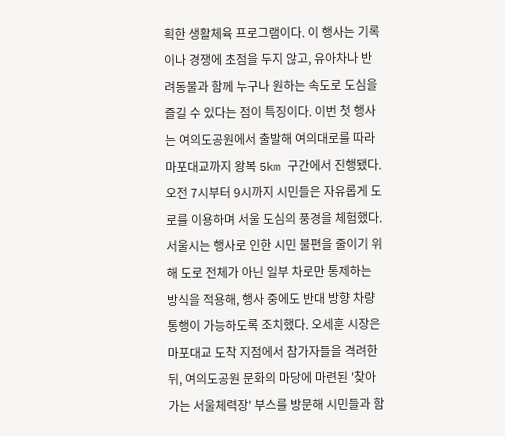획한 생활체육 프로그램이다. 이 행사는 기록이나 경쟁에 초점을 두지 않고, 유아차나 반려동물과 함께 누구나 원하는 속도로 도심을 즐길 수 있다는 점이 특징이다. 이번 첫 행사는 여의도공원에서 출발해 여의대로를 따라 마포대교까지 왕복 5km 구간에서 진행됐다. 오전 7시부터 9시까지 시민들은 자유롭게 도로를 이용하며 서울 도심의 풍경을 체험했다. 서울시는 행사로 인한 시민 불편을 줄이기 위해 도로 전체가 아닌 일부 차로만 통제하는 방식을 적용해, 행사 중에도 반대 방향 차량 통행이 가능하도록 조치했다. 오세훈 시장은 마포대교 도착 지점에서 참가자들을 격려한 뒤, 여의도공원 문화의 마당에 마련된 '찾아가는 서울체력장' 부스를 방문해 시민들과 함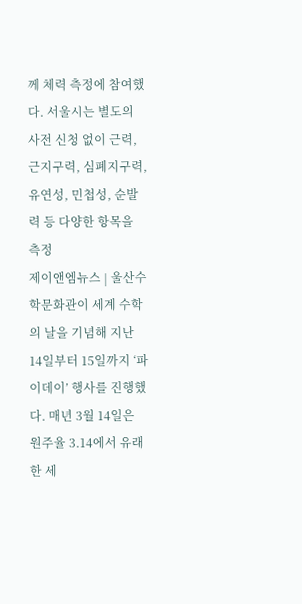께 체력 측정에 참여했다. 서울시는 별도의 사전 신청 없이 근력, 근지구력, 심폐지구력, 유연성, 민첩성, 순발력 등 다양한 항목을 측정
제이앤엠뉴스 | 울산수학문화관이 세계 수학의 날을 기념해 지난 14일부터 15일까지 ‘파이데이’ 행사를 진행했다. 매년 3월 14일은 원주율 3.14에서 유래한 세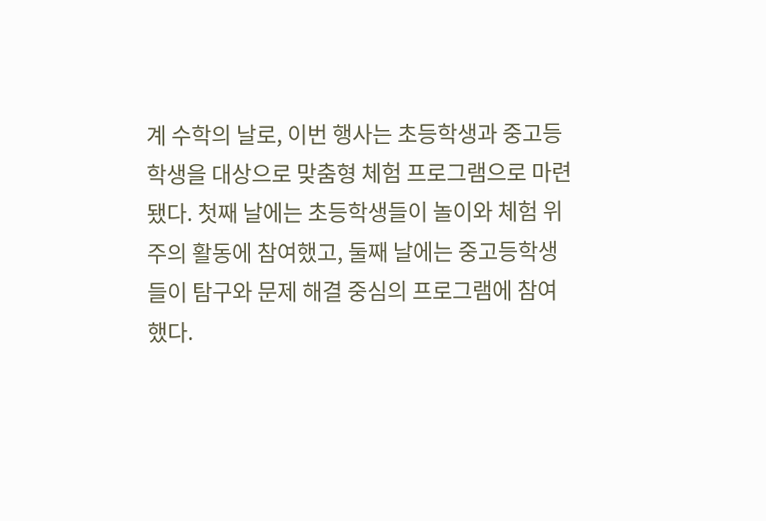계 수학의 날로, 이번 행사는 초등학생과 중고등학생을 대상으로 맞춤형 체험 프로그램으로 마련됐다. 첫째 날에는 초등학생들이 놀이와 체험 위주의 활동에 참여했고, 둘째 날에는 중고등학생들이 탐구와 문제 해결 중심의 프로그램에 참여했다.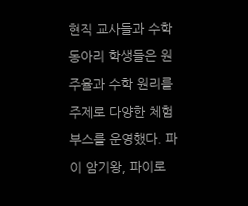현직 교사들과 수학동아리 학생들은 원주율과 수학 원리를 주제로 다양한 체험 부스를 운영했다. 파이 암기왕, 파이로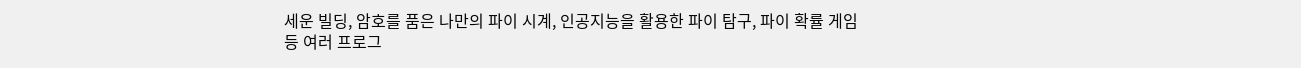세운 빌딩, 암호를 품은 나만의 파이 시계, 인공지능을 활용한 파이 탐구, 파이 확률 게임 등 여러 프로그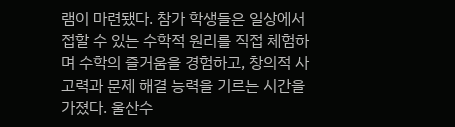램이 마련됐다. 참가 학생들은 일상에서 접할 수 있는 수학적 원리를 직접 체험하며 수학의 즐거움을 경험하고, 창의적 사고력과 문제 해결 능력을 기르는 시간을 가졌다. 울산수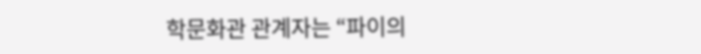학문화관 관계자는 “파이의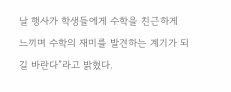날 행사가 학생들에게 수학을 친근하게 느끼며 수학의 재미를 발견하는 계기가 되길 바란다”라고 밝혔다.